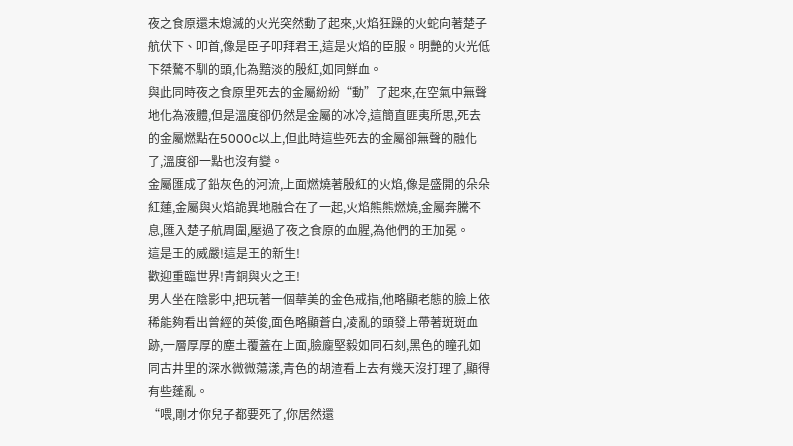夜之食原還未熄滅的火光突然動了起來,火焰狂躁的火蛇向著楚子航伏下、叩首,像是臣子叩拜君王,這是火焰的臣服。明艷的火光低下桀驁不馴的頭,化為黯淡的殷紅,如同鮮血。
與此同時夜之食原里死去的金屬紛紛“動”了起來,在空氣中無聲地化為液體,但是溫度卻仍然是金屬的冰冷,這簡直匪夷所思,死去的金屬燃點在5000c以上,但此時這些死去的金屬卻無聲的融化了,溫度卻一點也沒有變。
金屬匯成了鉛灰色的河流,上面燃燒著殷紅的火焰,像是盛開的朵朵紅蓮,金屬與火焰詭異地融合在了一起,火焰熊熊燃燒,金屬奔騰不息,匯入楚子航周圍,壓過了夜之食原的血腥,為他們的王加冕。
這是王的威嚴!這是王的新生!
歡迎重臨世界!青銅與火之王!
男人坐在陰影中,把玩著一個華美的金色戒指,他略顯老態的臉上依稀能夠看出曾經的英俊,面色略顯蒼白,凌亂的頭發上帶著斑斑血跡,一層厚厚的塵土覆蓋在上面,臉龐堅毅如同石刻,黑色的瞳孔如同古井里的深水微微蕩漾,青色的胡渣看上去有幾天沒打理了,顯得有些蓬亂。
“喂,剛才你兒子都要死了,你居然還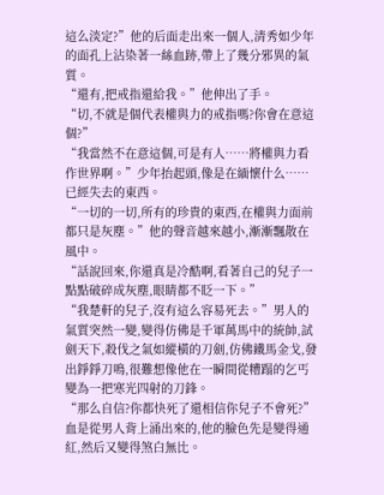這么淡定?”他的后面走出來一個人,清秀如少年的面孔上沾染著一絲血跡,帶上了幾分邪異的氣質。
“還有,把戒指還給我。”他伸出了手。
“切,不就是個代表權與力的戒指嗎?你會在意這個?”
“我當然不在意這個,可是有人……將權與力看作世界啊。”少年抬起頭,像是在緬懷什么……已經失去的東西。
“一切的一切,所有的珍貴的東西,在權與力面前都只是灰塵。”他的聲音越來越小,漸漸飄散在風中。
“話說回來,你還真是冷酷啊,看著自己的兒子一點點破碎成灰塵,眼睛都不眨一下。”
“我楚軒的兒子,沒有這么容易死去。”男人的氣質突然一變,變得仿佛是千軍萬馬中的統帥,試劍天下,殺伐之氣如縱橫的刀劍,仿佛鐵馬金戈,發出錚錚刀鳴,很難想像他在一瞬間從糟蹋的乞丐變為一把寒光四射的刀鋒。
“那么自信?你都快死了還相信你兒子不會死?”
血是從男人背上涌出來的,他的臉色先是變得通紅,然后又變得煞白無比。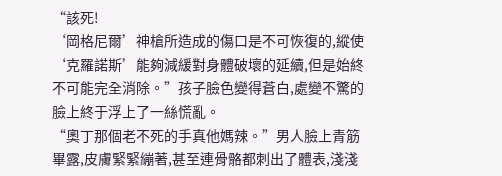“該死!
‘岡格尼爾’神槍所造成的傷口是不可恢復的,縱使‘克羅諾斯’能夠減緩對身體破壞的延續,但是始終不可能完全消除。”孩子臉色變得蒼白,處變不驚的臉上終于浮上了一絲慌亂。
“奧丁那個老不死的手真他媽辣。”男人臉上青筋畢露,皮膚緊緊繃著,甚至連骨骼都刺出了體表,淺淺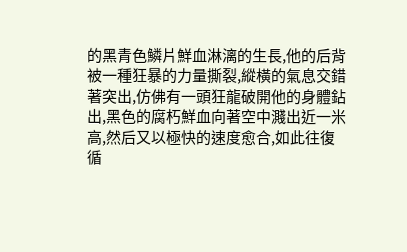的黑青色鱗片鮮血淋漓的生長,他的后背被一種狂暴的力量撕裂,縱橫的氣息交錯著突出,仿佛有一頭狂龍破開他的身體鉆出,黑色的腐朽鮮血向著空中濺出近一米高,然后又以極快的速度愈合,如此往復循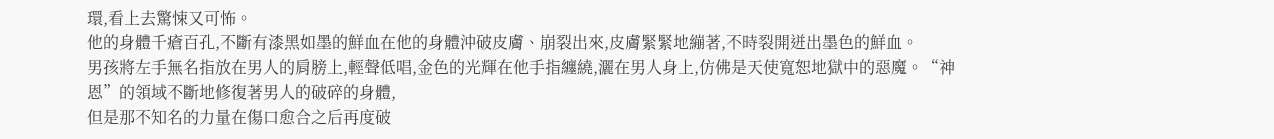環,看上去驚悚又可怖。
他的身體千瘡百孔,不斷有漆黑如墨的鮮血在他的身體沖破皮膚、崩裂出來,皮膚緊緊地繃著,不時裂開迸出墨色的鮮血。
男孩將左手無名指放在男人的肩膀上,輕聲低唱,金色的光輝在他手指纏繞,灑在男人身上,仿佛是天使寬恕地獄中的惡魔。“神恩”的領域不斷地修復著男人的破碎的身體,
但是那不知名的力量在傷口愈合之后再度破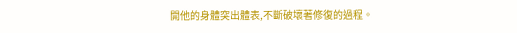開他的身體突出體表,不斷破壞著修復的過程。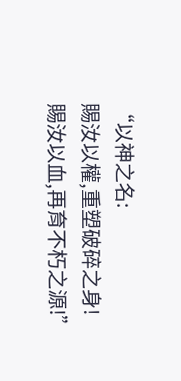“以神之名:
賜汝以權,重塑破碎之身!
賜汝以血,再育不朽之源!”